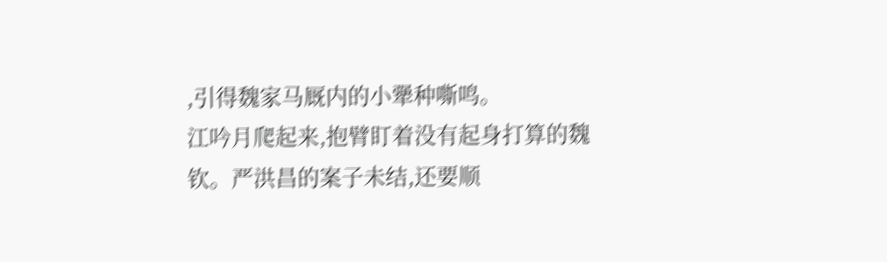,引得魏家马厩内的小犟种嘶鸣。
江吟月爬起来,抱臂盯着没有起身打算的魏钦。严洪昌的案子未结,还要顺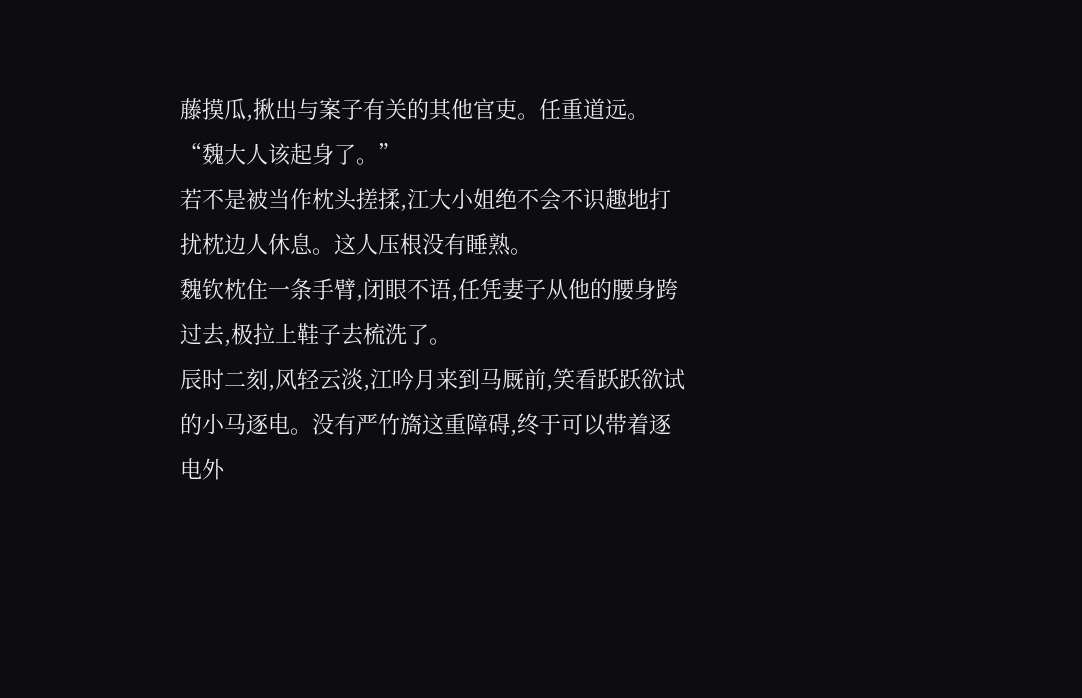藤摸瓜,揪出与案子有关的其他官吏。任重道远。
“魏大人该起身了。”
若不是被当作枕头搓揉,江大小姐绝不会不识趣地打扰枕边人休息。这人压根没有睡熟。
魏钦枕住一条手臂,闭眼不语,任凭妻子从他的腰身跨过去,极拉上鞋子去梳洗了。
辰时二刻,风轻云淡,江吟月来到马厩前,笑看跃跃欲试的小马逐电。没有严竹旖这重障碍,终于可以带着逐电外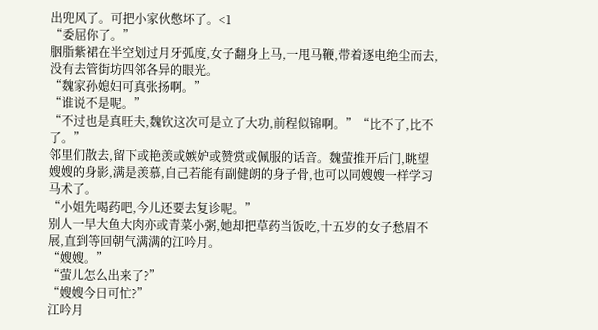出兜风了。可把小家伙憋坏了。<1
“委屈你了。”
胭脂紫裙在半空划过月牙弧度,女子翻身上马,一甩马鞭,带着逐电绝尘而去,没有去管街坊四邻各异的眼光。
“魏家孙媳妇可真张扬啊。”
“谁说不是呢。”
“不过也是真旺夫,魏钦这次可是立了大功,前程似锦啊。”“比不了,比不了。”
邻里们散去,留下或艳羡或嫉妒或赞赏或佩服的话音。魏萤推开后门,眺望嫂嫂的身影,满是羡慕,自己若能有副健朗的身子骨,也可以同嫂嫂一样学习马术了。
“小姐先喝药吧,今儿还要去复诊呢。”
别人一早大鱼大肉亦或青菜小粥,她却把草药当饭吃,十五岁的女子愁眉不展,直到等回朝气满满的江吟月。
“嫂嫂。”
“萤儿怎么出来了?”
“嫂嫂今日可忙?”
江吟月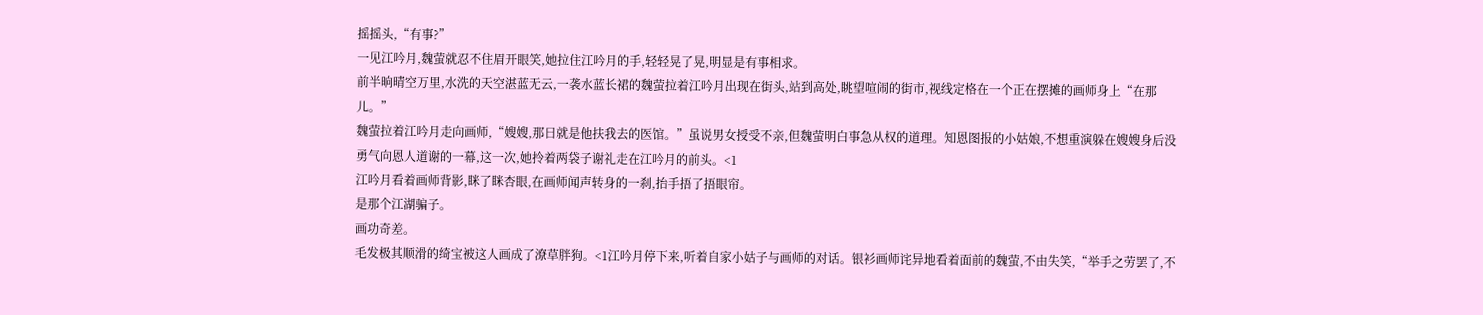摇摇头,“有事?”
一见江吟月,魏萤就忍不住眉开眼笑,她拉住江吟月的手,轻轻晃了晃,明显是有事相求。
前半晌晴空万里,水洗的天空湛蓝无云,一袭水蓝长裙的魏萤拉着江吟月出现在街头,站到高处,眺望喧闹的街市,视线定格在一个正在摆摊的画师身上“在那儿。”
魏萤拉着江吟月走向画师,“嫂嫂,那日就是他扶我去的医馆。”虽说男女授受不亲,但魏萤明白事急从权的道理。知恩图报的小姑娘,不想重演躲在嫂嫂身后没勇气向恩人道谢的一幕,这一次,她拎着两袋子谢礼走在江吟月的前头。<1
江吟月看着画师背影,眯了眯杏眼,在画师闻声转身的一刹,抬手捂了捂眼帘。
是那个江湖骗子。
画功奇差。
毛发极其顺滑的绮宝被这人画成了潦草胖狗。<1江吟月停下来,听着自家小姑子与画师的对话。银衫画师诧异地看着面前的魏萤,不由失笑,“举手之劳罢了,不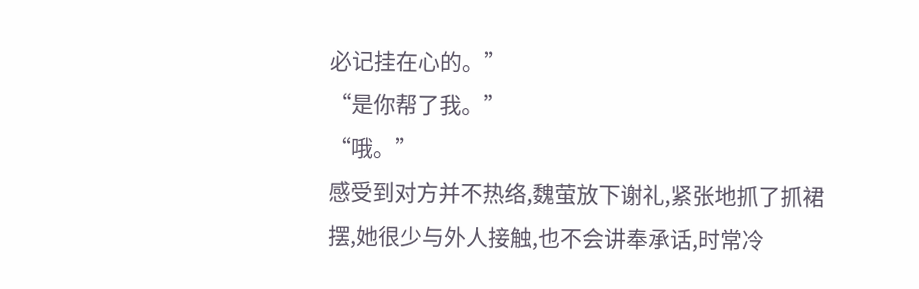必记挂在心的。”
“是你帮了我。”
“哦。”
感受到对方并不热络,魏萤放下谢礼,紧张地抓了抓裙摆,她很少与外人接触,也不会讲奉承话,时常冷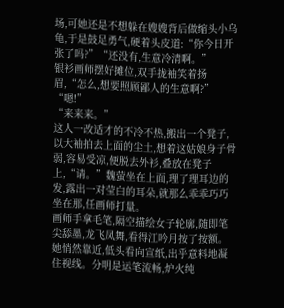场,可她还是不想躲在嫂嫂背后做缩头小乌龟,于是鼓足勇气,硬着头皮道:“你今日开张了吗?”“还没有,生意冷清啊。”
银衫画师摆好摊位,双手拢袖笑着扬眉,“怎么,想要照顾鄙人的生意啊?”
“嗯!”
“来来来。”
这人一改适才的不冷不热,搬出一个凳子,以大袖拍去上面的尘土,想着这姑娘身子骨弱,容易受凉,便脱去外衫,叠放在凳子上,“请。”魏萤坐在上面,理了理耳边的发,露出一对莹白的耳朵,就那么乖乖巧巧坐在那,任画师打量。
画师手拿毛笔,隔空描绘女子轮廓,随即笔尖舔墨,龙飞凤舞,看得江吟月按了按额。
她悄然靠近,低头看向宣纸,出乎意料地凝住视线。分明是运笔流畅,炉火纯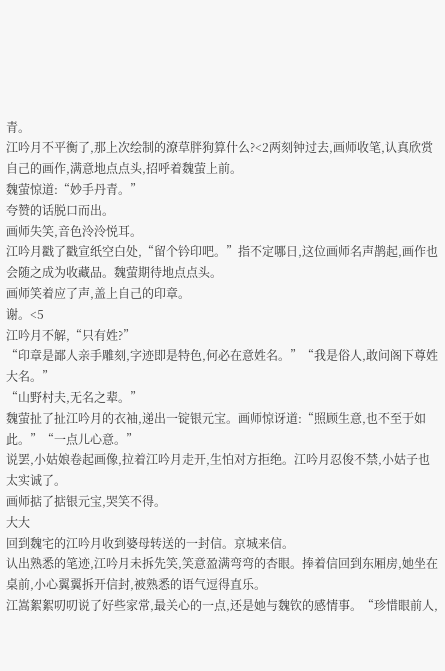青。
江吟月不平衡了,那上次绘制的潦草胖狗算什么?<2两刻钟过去,画师收笔,认真欣赏自己的画作,满意地点点头,招呼着魏萤上前。
魏萤惊道:“妙手丹青。”
夸赞的话脱口而出。
画师失笑,音色泠泠悦耳。
江吟月戳了戳宣纸空白处,“留个钤印吧。”指不定哪日,这位画师名声鹊起,画作也会随之成为收藏品。魏萤期待地点点头。
画师笑着应了声,盖上自己的印章。
谢。<5
江吟月不解,“只有姓?”
“印章是鄙人亲手雕刻,字迹即是特色,何必在意姓名。”“我是俗人,敢问阁下尊姓大名。”
“山野村夫,无名之辈。”
魏萤扯了扯江吟月的衣袖,递出一锭银元宝。画师惊讶道:“照顾生意,也不至于如此。”“一点儿心意。”
说罢,小姑娘卷起画像,拉着江吟月走开,生怕对方拒绝。江吟月忍俊不禁,小姑子也太实诚了。
画师掂了掂银元宝,哭笑不得。
大大
回到魏宅的江吟月收到婆母转送的一封信。京城来信。
认出熟悉的笔迹,江吟月未拆先笑,笑意盈满弯弯的杏眼。捧着信回到东厢房,她坐在桌前,小心翼翼拆开信封,被熟悉的语气逗得直乐。
江嵩絮絮叨叨说了好些家常,最关心的一点,还是她与魏钦的感情事。“珍惜眼前人,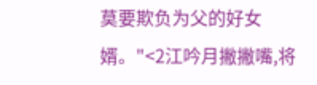莫要欺负为父的好女婿。"<2江吟月撇撇嘴,将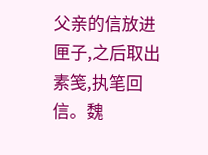父亲的信放进匣子,之后取出素笺,执笔回信。魏